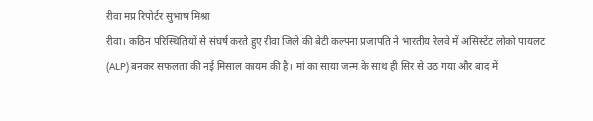रीवा मप्र रिपोर्टर सुभाष मिश्रा
रीवा। कठिन परिस्थितियों से संघर्ष करते हुए रीवा जिले की बेटी कल्पना प्रजापति ने भारतीय रेलवे में असिस्टेंट लोको पायलट (ALP) बनकर सफलता की नई मिसाल कायम की है। मां का साया जन्म के साथ ही सिर से उठ गया और बाद में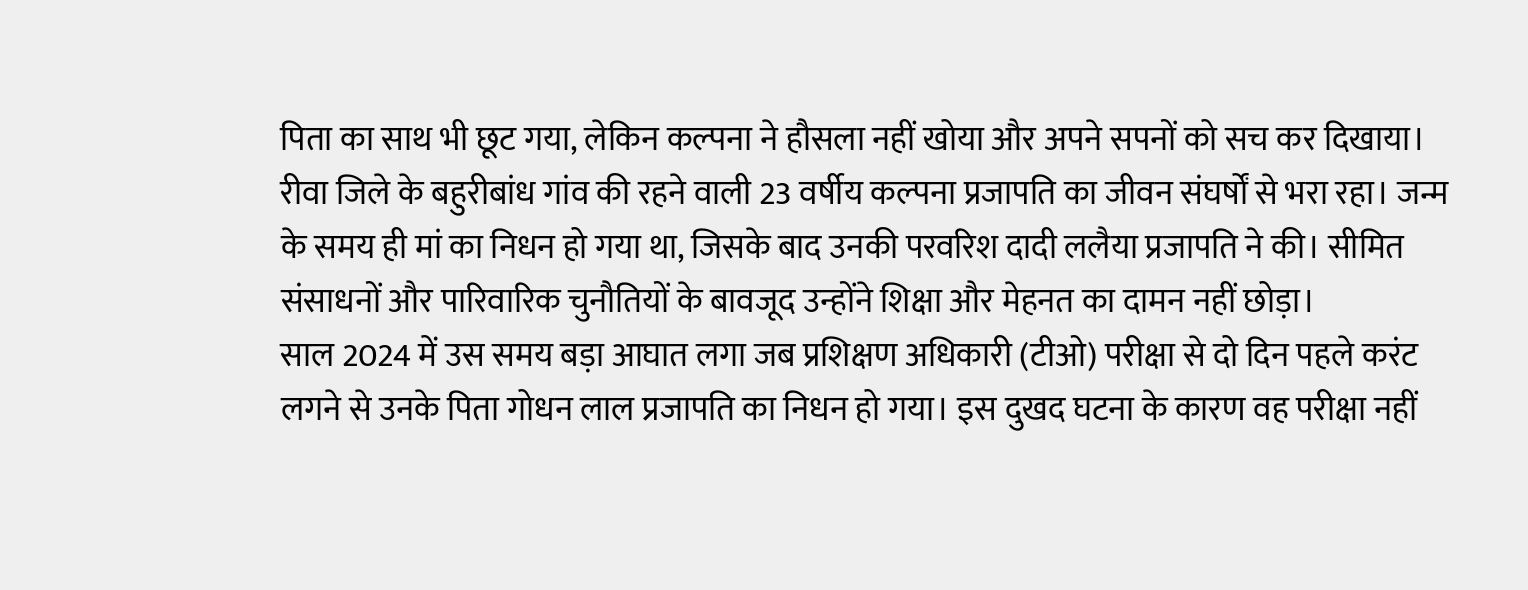पिता का साथ भी छूट गया, लेकिन कल्पना ने हौसला नहीं खोया और अपने सपनों को सच कर दिखाया।
रीवा जिले के बहुरीबांध गांव की रहने वाली 23 वर्षीय कल्पना प्रजापति का जीवन संघर्षों से भरा रहा। जन्म के समय ही मां का निधन हो गया था, जिसके बाद उनकी परवरिश दादी ललैया प्रजापति ने की। सीमित संसाधनों और पारिवारिक चुनौतियों के बावजूद उन्होंने शिक्षा और मेहनत का दामन नहीं छोड़ा।
साल 2024 में उस समय बड़ा आघात लगा जब प्रशिक्षण अधिकारी (टीओ) परीक्षा से दो दिन पहले करंट लगने से उनके पिता गोधन लाल प्रजापति का निधन हो गया। इस दुखद घटना के कारण वह परीक्षा नहीं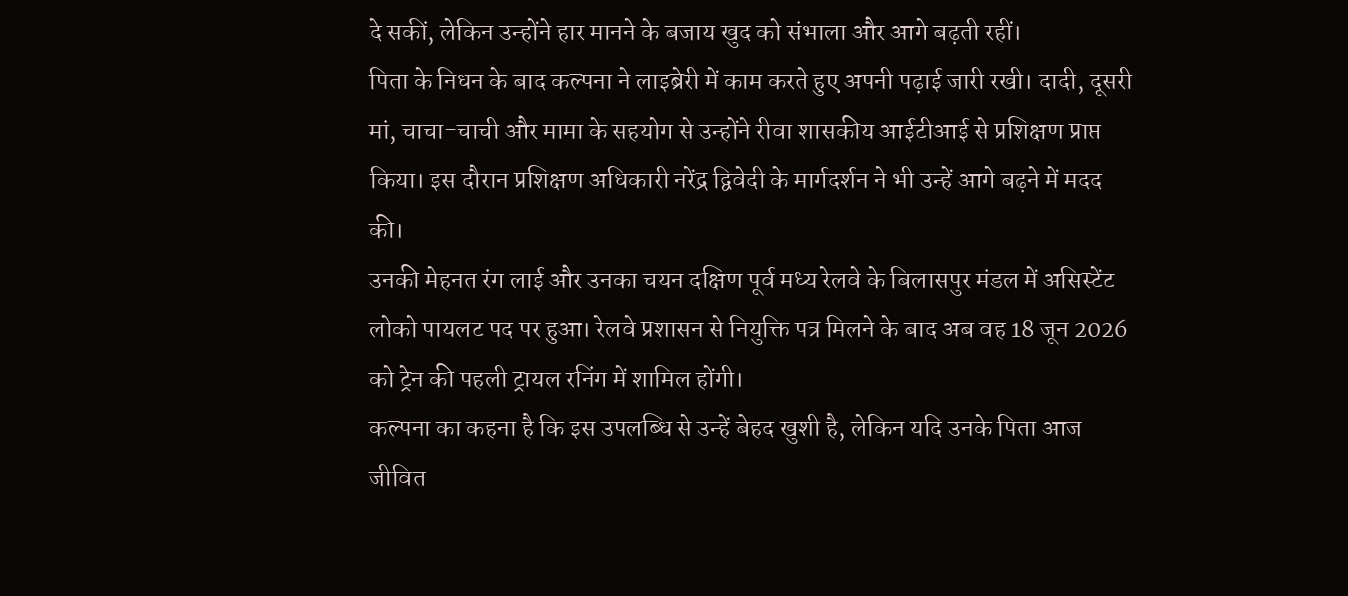दे सकीं, लेकिन उन्होंने हार मानने के बजाय खुद को संभाला और आगे बढ़ती रहीं।
पिता के निधन के बाद कल्पना ने लाइब्रेरी में काम करते हुए अपनी पढ़ाई जारी रखी। दादी, दूसरी मां, चाचा-चाची और मामा के सहयोग से उन्होंने रीवा शासकीय आईटीआई से प्रशिक्षण प्राप्त किया। इस दौरान प्रशिक्षण अधिकारी नरेंद्र द्विवेदी के मार्गदर्शन ने भी उन्हें आगे बढ़ने में मदद की।
उनकी मेहनत रंग लाई और उनका चयन दक्षिण पूर्व मध्य रेलवे के बिलासपुर मंडल में असिस्टेंट लोको पायलट पद पर हुआ। रेलवे प्रशासन से नियुक्ति पत्र मिलने के बाद अब वह 18 जून 2026 को ट्रेन की पहली ट्रायल रनिंग में शामिल होंगी।
कल्पना का कहना है कि इस उपलब्धि से उन्हें बेहद खुशी है, लेकिन यदि उनके पिता आज जीवित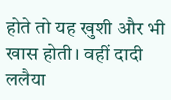होते तो यह खुशी और भी खास होती। वहीं दादी ललैया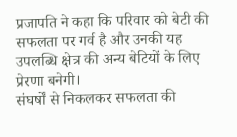प्रजापति ने कहा कि परिवार को बेटी की सफलता पर गर्व है और उनकी यह उपलब्धि क्षेत्र की अन्य बेटियों के लिए प्रेरणा बनेगी।
संघर्षों से निकलकर सफलता की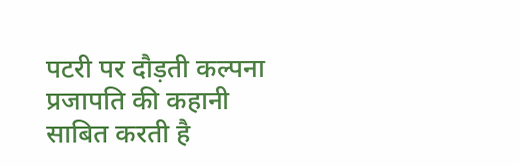पटरी पर दौड़ती कल्पना प्रजापति की कहानी साबित करती है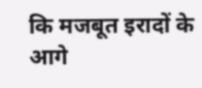कि मजबूत इरादों के आगे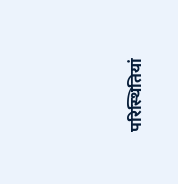परिस्थितियां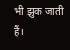भी झुक जाती हैं।